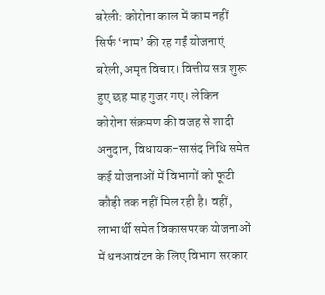बरेली: कोरोना काल में काम नहीं सिर्फ ‘नाम’ की रह गईं योजनाएं
बरेली,अमृत विचार। वित्तीय सत्र शुरू हुए छह माह गुजर गए। लेकिन कोरोना संक्रमण की वजह से शादी अनुदान, विधायक-सासंद निधि समेत कई योजनाओं में विभागों को फूटी कौड़ी तक नहीं मिल रही है। वहीं, लाभार्थी समेत विकासपरक योजनाओं में धनआवंटन के लिए विभाग सरकार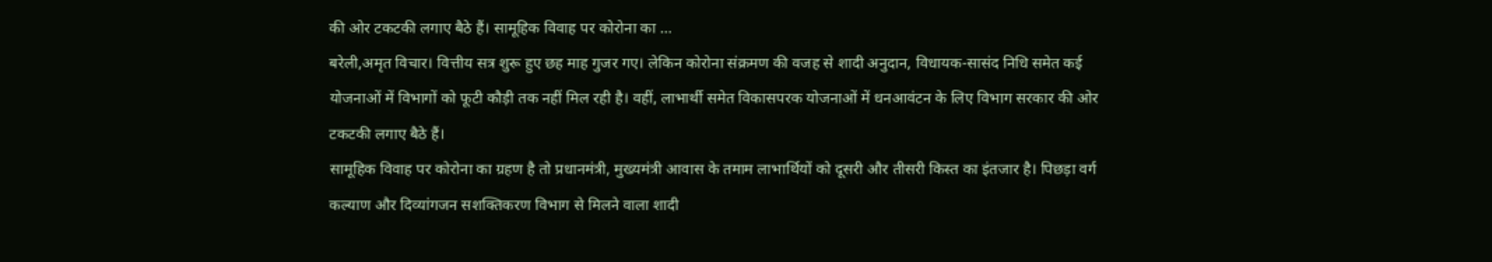की ओर टकटकी लगाए बैठे हैं। सामूहिक विवाह पर कोरोना का …
बरेली,अमृत विचार। वित्तीय सत्र शुरू हुए छह माह गुजर गए। लेकिन कोरोना संक्रमण की वजह से शादी अनुदान, विधायक-सासंद निधि समेत कई योजनाओं में विभागों को फूटी कौड़ी तक नहीं मिल रही है। वहीं, लाभार्थी समेत विकासपरक योजनाओं में धनआवंटन के लिए विभाग सरकार की ओर टकटकी लगाए बैठे हैं।
सामूहिक विवाह पर कोरोना का ग्रहण है तो प्रधानमंत्री, मुख्यमंत्री आवास के तमाम लाभार्थियों को दूसरी और तीसरी किस्त का इंतजार है। पिछड़ा वर्ग कल्याण और दिव्यांगजन सशक्तिकरण विभाग से मिलने वाला शादी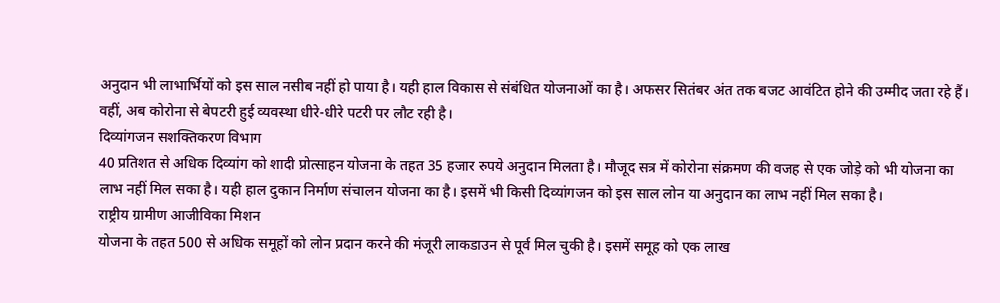अनुदान भी लाभार्भियों को इस साल नसीब नहीं हो पाया है। यही हाल विकास से संबंधित योजनाओं का है। अफसर सितंबर अंत तक बजट आवंटित होने की उम्मीद जता रहे हैं। वहीं, अब कोरोना से बेपटरी हुई व्यवस्था धीरे-धीरे पटरी पर लौट रही है।
दिव्यांगजन सशक्तिकरण विभाग
40 प्रतिशत से अधिक दिव्यांग को शादी प्रोत्साहन योजना के तहत 35 हजार रुपये अनुदान मिलता है। मौजूद सत्र में कोरोना संक्रमण की वजह से एक जोड़े को भी योजना का लाभ नहीं मिल सका है। यही हाल दुकान निर्माण संचालन योजना का है। इसमें भी किसी दिव्यांगजन को इस साल लोन या अनुदान का लाभ नहीं मिल सका है।
राष्ट्रीय ग्रामीण आजीविका मिशन
योजना के तहत 500 से अधिक समूहों को लोन प्रदान करने की मंजूरी लाकडाउन से पूर्व मिल चुकी है। इसमें समूह को एक लाख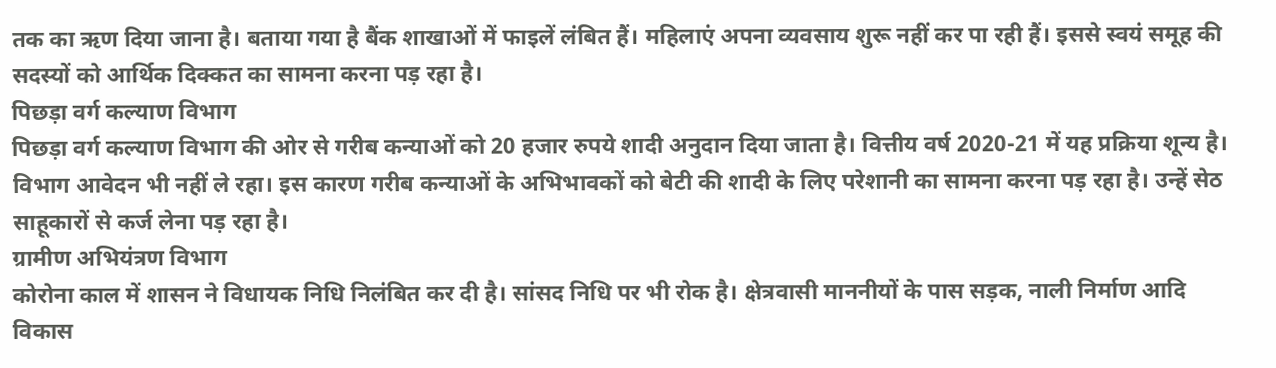तक का ऋण दिया जाना है। बताया गया है बैंक शाखाओं में फाइलें लंबित हैं। महिलाएं अपना व्यवसाय शुरू नहीं कर पा रही हैं। इससे स्वयं समूह की सदस्यों को आर्थिक दिक्कत का सामना करना पड़ रहा है।
पिछड़ा वर्ग कल्याण विभाग
पिछड़ा वर्ग कल्याण विभाग की ओर से गरीब कन्याओं को 20 हजार रुपये शादी अनुदान दिया जाता है। वित्तीय वर्ष 2020-21 में यह प्रक्रिया शून्य है। विभाग आवेदन भी नहीं ले रहा। इस कारण गरीब कन्याओं के अभिभावकों को बेटी की शादी के लिए परेशानी का सामना करना पड़ रहा है। उन्हें सेठ साहूकारों से कर्ज लेना पड़ रहा है।
ग्रामीण अभियंत्रण विभाग
कोरोना काल में शासन ने विधायक निधि निलंबित कर दी है। सांसद निधि पर भी रोक है। क्षेत्रवासी माननीयों के पास सड़क, नाली निर्माण आदि विकास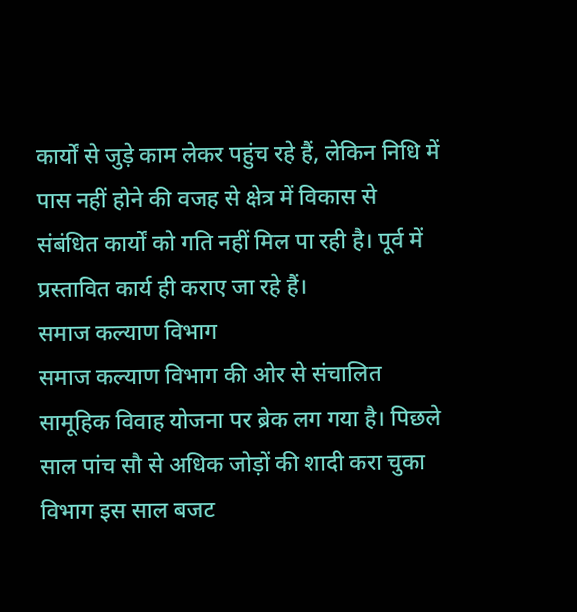कार्यों से जुड़े काम लेकर पहुंच रहे हैं, लेकिन निधि में पास नहीं होने की वजह से क्षेत्र में विकास से संबंधित कार्यों को गति नहीं मिल पा रही है। पूर्व में प्रस्तावित कार्य ही कराए जा रहे हैं।
समाज कल्याण विभाग
समाज कल्याण विभाग की ओर से संचालित सामूहिक विवाह योजना पर ब्रेक लग गया है। पिछले साल पांच सौ से अधिक जोड़ों की शादी करा चुका विभाग इस साल बजट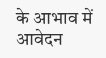के आभाव में आवेदन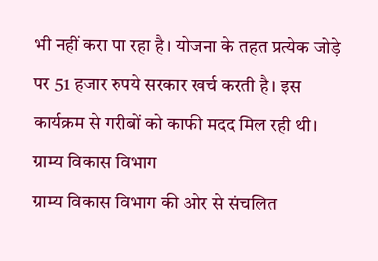भी नहीं करा पा रहा है। योजना के तहत प्रत्येक जोड़े पर 51 हजार रुपये सरकार खर्च करती है। इस कार्यक्रम से गरीबों को काफी मदद मिल रही थी।
ग्राम्य विकास विभाग
ग्राम्य विकास विभाग की ओर से संचलित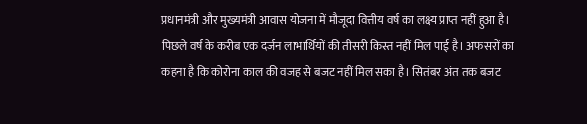प्रधानमंत्री और मुख्यमंत्री आवास योजना में मौजूदा वित्तीय वर्ष का लक्ष्य प्राप्त नहीं हुआ है। पिछले वर्ष के करीब एक दर्जन लाभार्थियों की तीसरी किस्त नहीं मिल पाई है। अफसरों का कहना है कि कोरोना काल की वजह से बजट नहीं मिल सका है। सितंबर अंत तक बजट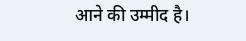आने की उम्मीद है।